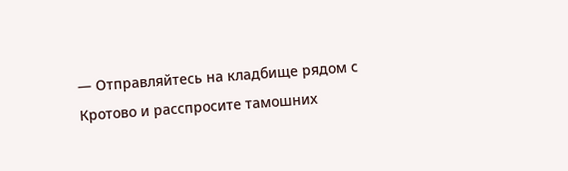— Отправляйтесь на кладбище рядом с Кротово и расспросите тамошних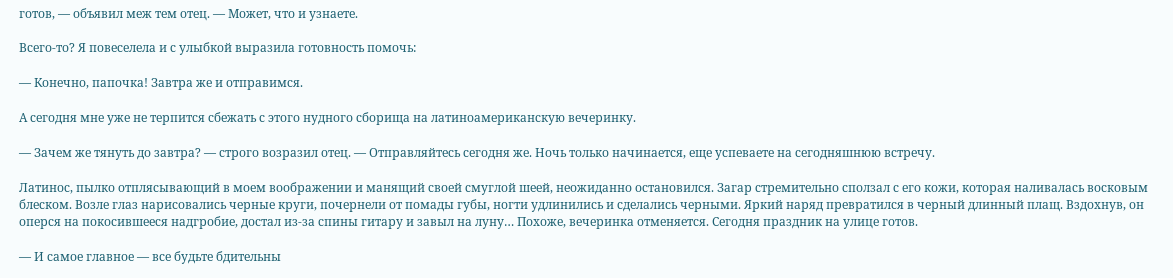готов, — объявил меж тем отец. — Может, что и узнаете.

Всего-то? Я повеселела и с улыбкой выразила готовность помочь:

— Конечно, папочка! Завтра же и отправимся.

А сегодня мне уже не терпится сбежать с этого нудного сборища на латиноамериканскую вечеринку.

— Зачем же тянуть до завтра? — строго возразил отец. — Отправляйтесь сегодня же. Ночь только начинается, еще успеваете на сегодняшнюю встречу.

Латинос, пылко отплясывающий в моем воображении и манящий своей смуглой шеей, неожиданно остановился. Загар стремительно сползал с его кожи, которая наливалась восковым блеском. Возле глаз нарисовались черные круги, почернели от помады губы, ногти удлинились и сделались черными. Яркий наряд превратился в черный длинный плащ. Вздохнув, он оперся на покосившееся надгробие, достал из-за спины гитару и завыл на луну… Похоже, вечеринка отменяется. Сегодня праздник на улице готов.

— И самое главное — все будьте бдительны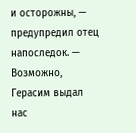и осторожны, — предупредил отец напоследок. — Возможно, Герасим выдал нас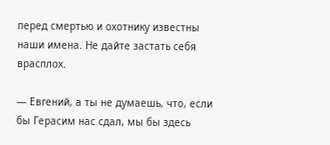перед смертью и охотнику известны наши имена. Не дайте застать себя врасплох.

— Евгений, а ты не думаешь, что, если бы Герасим нас сдал, мы бы здесь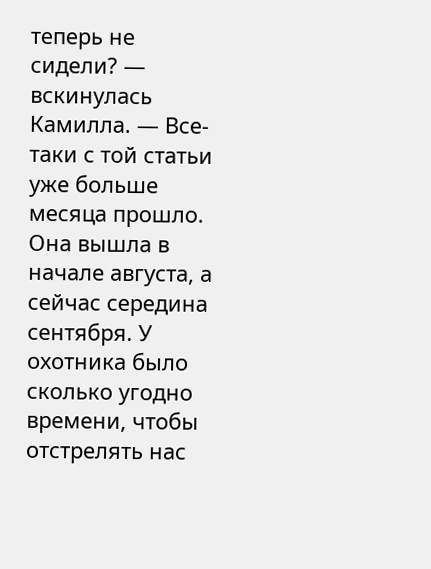теперь не сидели? — вскинулась Камилла. — Все-таки с той статьи уже больше месяца прошло. Она вышла в начале августа, а сейчас середина сентября. У охотника было сколько угодно времени, чтобы отстрелять нас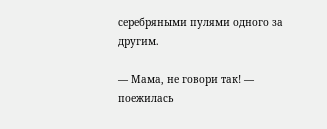серебряными пулями одного за другим.

— Мама, не говори так! — поежилась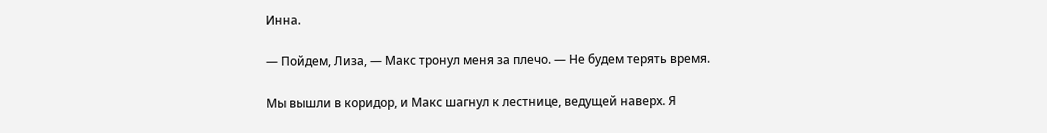Инна.

— Пойдем, Лиза, — Макс тронул меня за плечо. — Не будем терять время.

Мы вышли в коридор, и Макс шагнул к лестнице, ведущей наверх. Я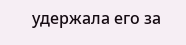удержала его за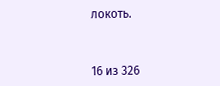локоть.



16 из 326